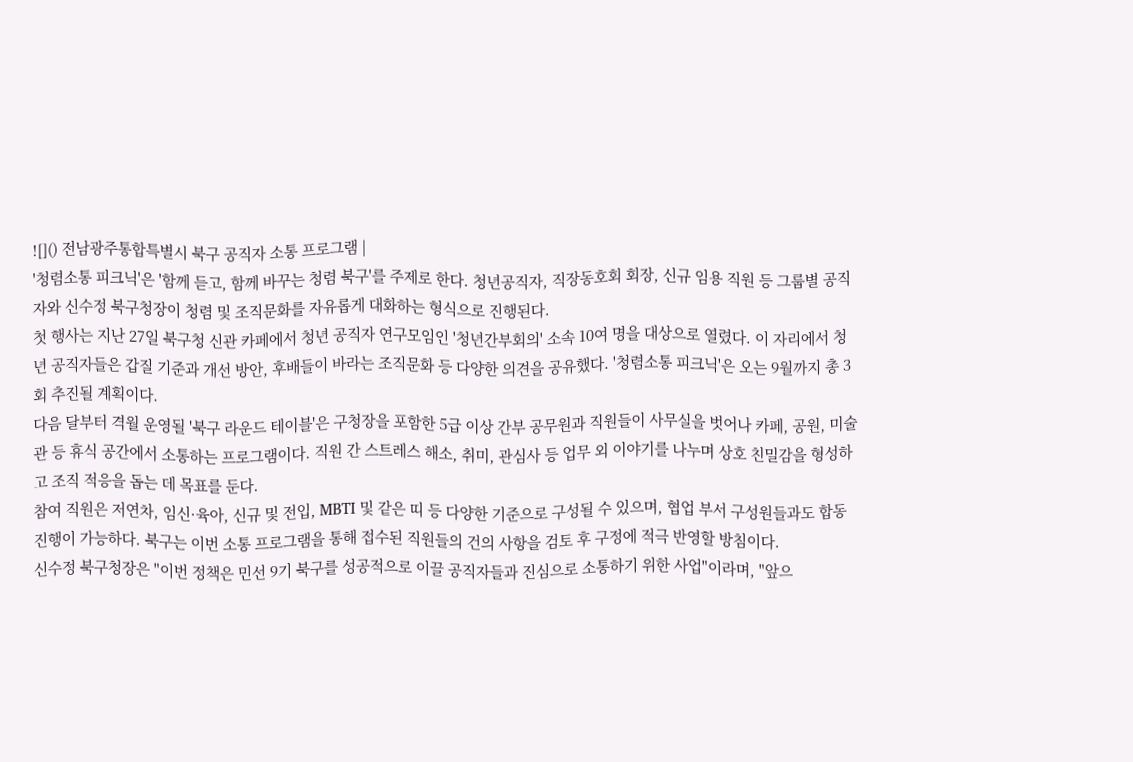![]() 전남광주통합특별시 북구 공직자 소통 프로그램 |
'청렴소통 피크닉'은 '함께 듣고, 함께 바꾸는 청렴 북구'를 주제로 한다. 청년공직자, 직장동호회 회장, 신규 임용 직원 등 그룹별 공직자와 신수정 북구청장이 청렴 및 조직문화를 자유롭게 대화하는 형식으로 진행된다.
첫 행사는 지난 27일 북구청 신관 카페에서 청년 공직자 연구모임인 '청년간부회의' 소속 10여 명을 대상으로 열렸다. 이 자리에서 청년 공직자들은 갑질 기준과 개선 방안, 후배들이 바라는 조직문화 등 다양한 의견을 공유했다. '청렴소통 피크닉'은 오는 9월까지 총 3회 추진될 계획이다.
다음 달부터 격월 운영될 '북구 라운드 테이블'은 구청장을 포함한 5급 이상 간부 공무원과 직원들이 사무실을 벗어나 카페, 공원, 미술관 등 휴식 공간에서 소통하는 프로그램이다. 직원 간 스트레스 해소, 취미, 관심사 등 업무 외 이야기를 나누며 상호 친밀감을 형성하고 조직 적응을 돕는 데 목표를 둔다.
참여 직원은 저연차, 임신·육아, 신규 및 전입, MBTI 및 같은 띠 등 다양한 기준으로 구성될 수 있으며, 협업 부서 구성원들과도 합동 진행이 가능하다. 북구는 이번 소통 프로그램을 통해 접수된 직원들의 건의 사항을 검토 후 구정에 적극 반영할 방침이다.
신수정 북구청장은 "이번 정책은 민선 9기 북구를 성공적으로 이끌 공직자들과 진심으로 소통하기 위한 사업"이라며, "앞으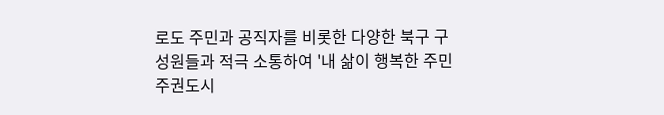로도 주민과 공직자를 비롯한 다양한 북구 구성원들과 적극 소통하여 '내 삶이 행복한 주민주권도시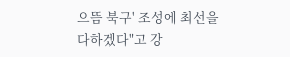으뜸 북구' 조성에 최선을 다하겠다"고 강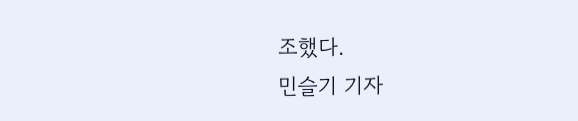조했다.
민슬기 기자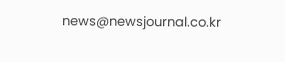news@newsjournal.co.kr